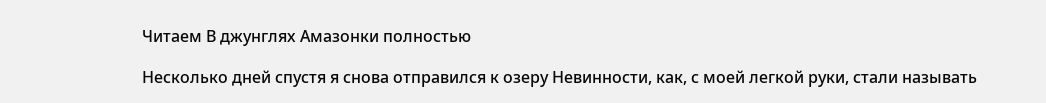Читаем В джунглях Амазонки полностью

Несколько дней спустя я снова отправился к озеру Невинности, как, с моей легкой руки, стали называть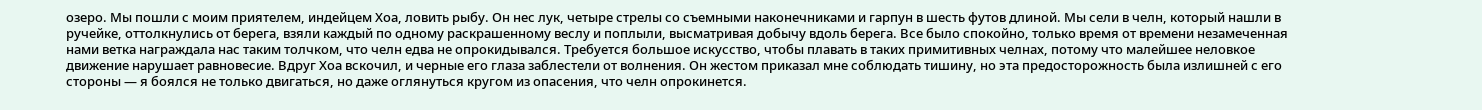озеро. Мы пошли с моим приятелем, индейцем Хоа, ловить рыбу. Он нес лук, четыре стрелы со съемными наконечниками и гарпун в шесть футов длиной. Мы сели в челн, который нашли в ручейке, оттолкнулись от берега, взяли каждый по одному раскрашенному веслу и поплыли, высматривая добычу вдоль берега. Все было спокойно, только время от времени незамеченная нами ветка награждала нас таким толчком, что челн едва не опрокидывался. Требуется большое искусство, чтобы плавать в таких примитивных челнах, потому что малейшее неловкое движение нарушает равновесие. Вдруг Хоа вскочил, и черные его глаза заблестели от волнения. Он жестом приказал мне соблюдать тишину, но эта предосторожность была излишней с его стороны — я боялся не только двигаться, но даже оглянуться кругом из опасения, что челн опрокинется.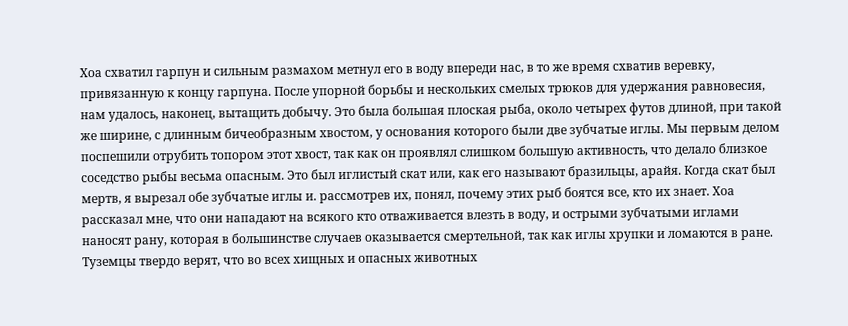Хоа схватил гарпун и сильным размахом метнул его в воду впереди нас, в то же время схватив веревку, привязанную к концу гарпуна. После упорной борьбы и нескольких смелых трюков для удержания равновесия, нам удалось, наконец, вытащить добычу. Это была большая плоская рыба, около четырех футов длиной, при такой же ширине, с длинным бичеобразным хвостом, у основания которого были две зубчатые иглы. Мы первым делом поспешили отрубить топором этот хвост, так как он проявлял слишком большую активность, что делало близкое соседство рыбы весьма опасным. Это был иглистый скат или, как его называют бразильцы, арайя. Когда скат был мертв, я вырезал обе зубчатые иглы и. рассмотрев их, понял, почему этих рыб боятся все, кто их знает. Хоа рассказал мне, что они нападают на всякого кто отваживается влезть в воду, и острыми зубчатыми иглами наносят рану, которая в большинстве случаев оказывается смертельной, так как иглы хрупки и ломаются в ране. Туземцы твердо верят, что во всех хищных и опасных животных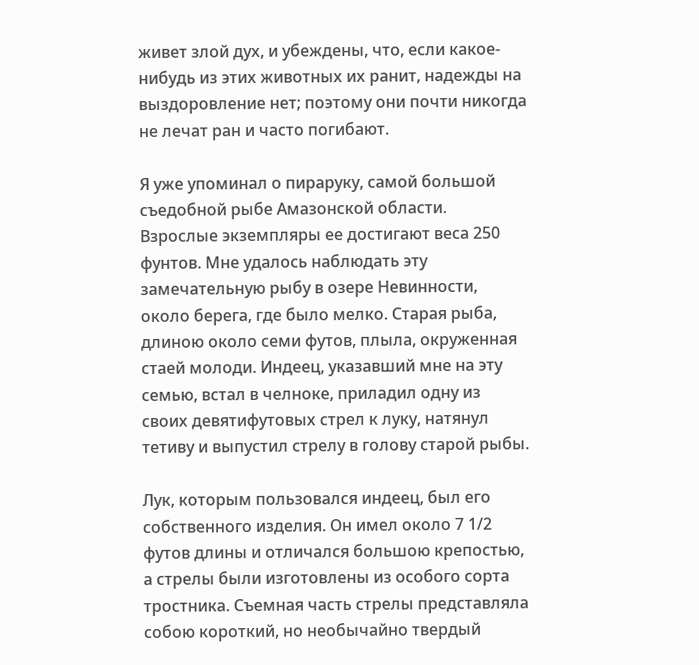живет злой дух, и убеждены, что, если какое-нибудь из этих животных их ранит, надежды на выздоровление нет; поэтому они почти никогда не лечат ран и часто погибают.

Я уже упоминал о пираруку, самой большой съедобной рыбе Амазонской области. Взрослые экземпляры ее достигают веса 250 фунтов. Мне удалось наблюдать эту замечательную рыбу в озере Невинности, около берега, где было мелко. Старая рыба, длиною около семи футов, плыла, окруженная стаей молоди. Индеец, указавший мне на эту семью, встал в челноке, приладил одну из своих девятифутовых стрел к луку, натянул тетиву и выпустил стрелу в голову старой рыбы.

Лук, которым пользовался индеец, был его собственного изделия. Он имел около 7 1/2 футов длины и отличался большою крепостью, а стрелы были изготовлены из особого сорта тростника. Съемная часть стрелы представляла собою короткий, но необычайно твердый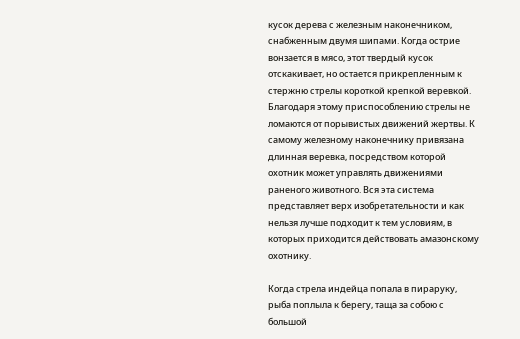кусок дерева с железным наконечником, снабженным двумя шипами. Когда острие вонзается в мясо, этот твердый кусок отскакивает, но остается прикрепленным к стержню стрелы короткой крепкой веревкой. Благодаря этому приспособлению стрелы не ломаются от порывистых движений жертвы. К самому железному наконечнику привязана длинная веревка, посредством которой охотник может управлять движениями раненого животного. Вся эта система представляет верх изобретательности и как нельзя лучше подходит к тем условиям, в которых приходится действовать амазонскому охотнику.

Когда стрела индейца попала в пираруку, рыба поплыла к берегу, таща за собою с большой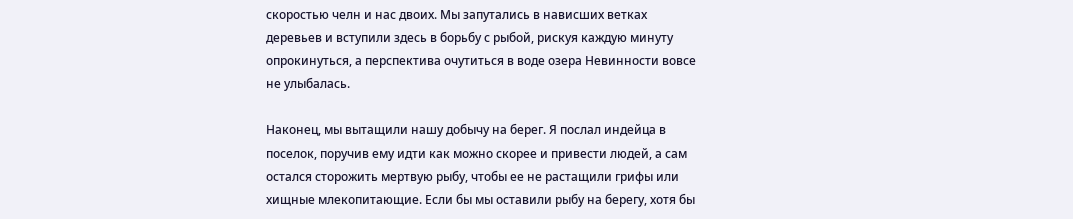скоростью челн и нас двоих. Мы запутались в нависших ветках деревьев и вступили здесь в борьбу с рыбой, рискуя каждую минуту опрокинуться, а перспектива очутиться в воде озера Невинности вовсе не улыбалась.

Наконец, мы вытащили нашу добычу на берег. Я послал индейца в поселок, поручив ему идти как можно скорее и привести людей, а сам остался сторожить мертвую рыбу, чтобы ее не растащили грифы или хищные млекопитающие. Если бы мы оставили рыбу на берегу, хотя бы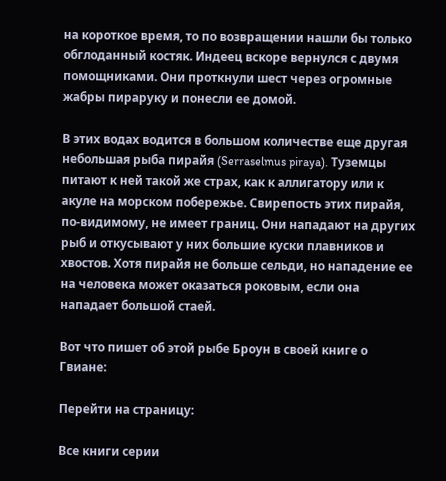на короткое время, то по возвращении нашли бы только обглоданный костяк. Индеец вскоре вернулся с двумя помощниками. Они проткнули шест через огромные жабры пираруку и понесли ее домой.

В этих водах водится в большом количестве еще другая небольшая рыба пирайя (Serraselmus piraya). Туземцы питают к ней такой же страх, как к аллигатору или к акуле на морском побережье. Свирепость этих пирайя, по-видимому, не имеет границ. Они нападают на других рыб и откусывают у них большие куски плавников и хвостов. Хотя пирайя не больше сельди, но нападение ее на человека может оказаться роковым, если она нападает большой стаей.

Вот что пишет об этой рыбе Броун в своей книге о Гвиане:

Перейти на страницу:

Все книги серии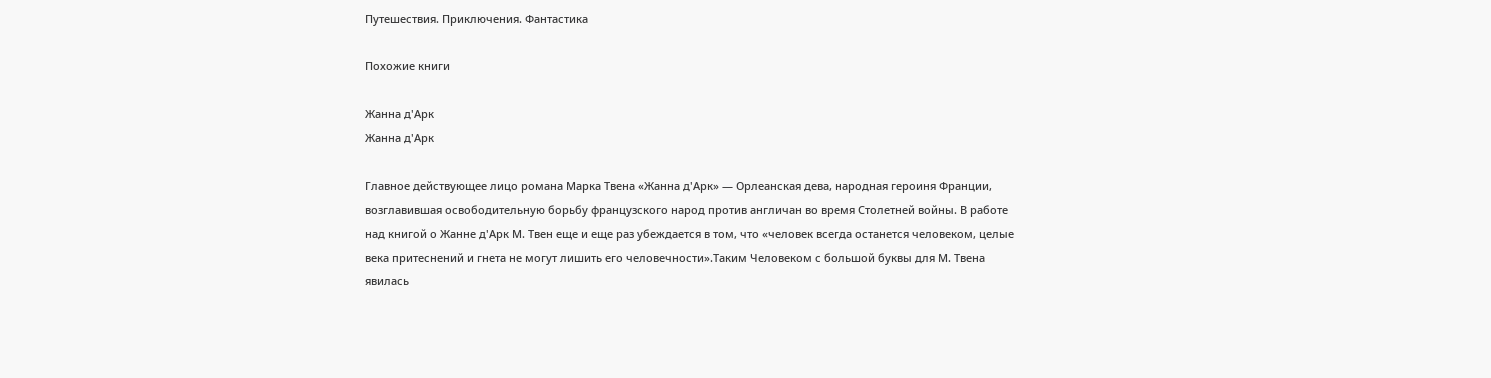Путешествия. Приключения. Фантастика

Похожие книги

Жанна д'Арк
Жанна д'Арк

Главное действующее лицо романа Марка Твена «Жанна д'Арк» — Орлеанская дева, народная героиня Франции, возглавившая освободительную борьбу французского народ против англичан во время Столетней войны. В работе над книгой о Жанне д'Арк М. Твен еще и еще раз убеждается в том, что «человек всегда останется человеком, целые века притеснений и гнета не могут лишить его человечности».Таким Человеком с большой буквы для М. Твена явилась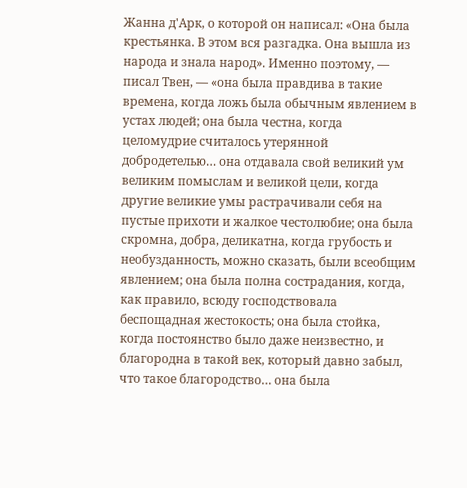Жанна д'Арк, о которой он написал: «Она была крестьянка. В этом вся разгадка. Она вышла из народа и знала народ». Именно поэтому, — писал Твен, — «она была правдива в такие времена, когда ложь была обычным явлением в устах людей; она была честна, когда целомудрие считалось утерянной добродетелью… она отдавала свой великий ум великим помыслам и великой цели, когда другие великие умы растрачивали себя на пустые прихоти и жалкое честолюбие; она была скромна, добра, деликатна, когда грубость и необузданность, можно сказать, были всеобщим явлением; она была полна сострадания, когда, как правило, всюду господствовала беспощадная жестокость; она была стойка, когда постоянство было даже неизвестно, и благородна в такой век, который давно забыл, что такое благородство… она была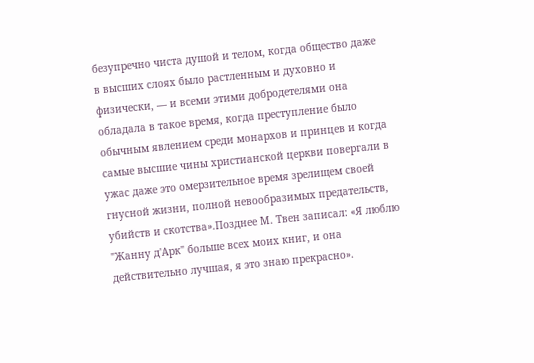безупречно чиста душой и телом, когда общество даже в высших слоях было растленным и духовно и физически, — и всеми этими добродетелями она обладала в такое время, когда преступление было обычным явлением среди монархов и принцев и когда самые высшие чины христианской церкви повергали в ужас даже это омерзительное время зрелищем своей гнусной жизни, полной невообразимых предательств, убийств и скотства».Позднее М. Твен записал: «Я люблю "Жанну д'Арк" больше всех моих книг, и она действительно лучшая, я это знаю прекрасно».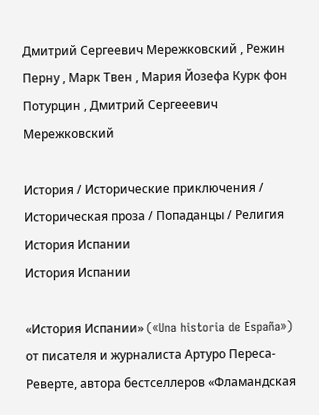Дмитрий Сергеевич Мережковский , Режин Перну , Марк Твен , Мария Йозефа Курк фон Потурцин , Дмитрий Сергееевич Мережковский

История / Исторические приключения / Историческая проза / Попаданцы / Религия
История Испании
История Испании

«История Испании» («Una historia de España») от писателя и журналиста Артуро Переса-Реверте, автора бестселлеров «Фламандская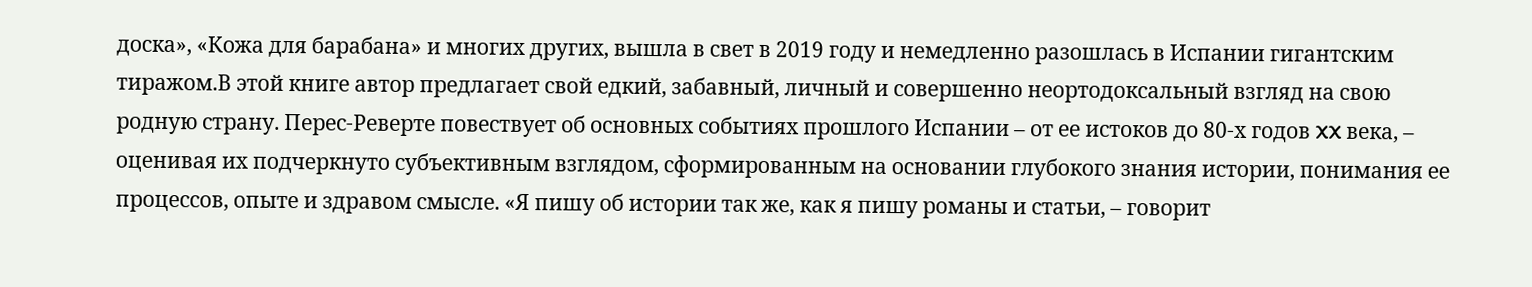доска», «Кожа для барабана» и многих других, вышла в свет в 2019 году и немедленно разошлась в Испании гигантским тиражом.В этой книге автор предлагает свой едкий, забавный, личный и совершенно неортодоксальный взгляд на свою родную страну. Перес-Реверте повествует об основных событиях прошлого Испании – от ее истоков до 80-х годов XX века, – оценивая их подчеркнуто субъективным взглядом, сформированным на основании глубокого знания истории, понимания ее процессов, опыте и здравом смысле. «Я пишу об истории так же, как я пишу романы и статьи, – говорит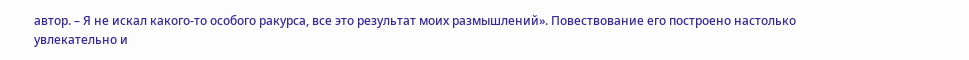автор. – Я не искал какого-то особого ракурса, все это результат моих размышлений». Повествование его построено настолько увлекательно и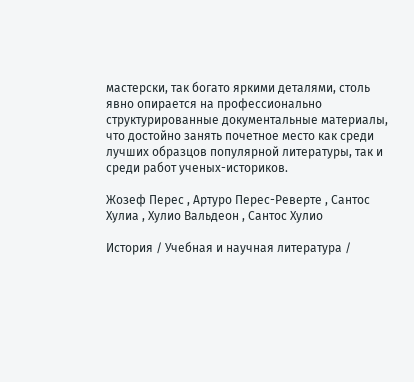мастерски, так богато яркими деталями, столь явно опирается на профессионально структурированные документальные материалы, что достойно занять почетное место как среди лучших образцов популярной литературы, так и среди работ ученых-историков.

Жозеф Перес , Артуро Перес-Реверте , Сантос Хулиа , Хулио Вальдеон , Сантос Хулио

История / Учебная и научная литература /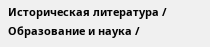Историческая литература / Образование и наука /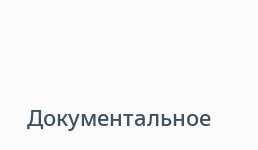Документальное